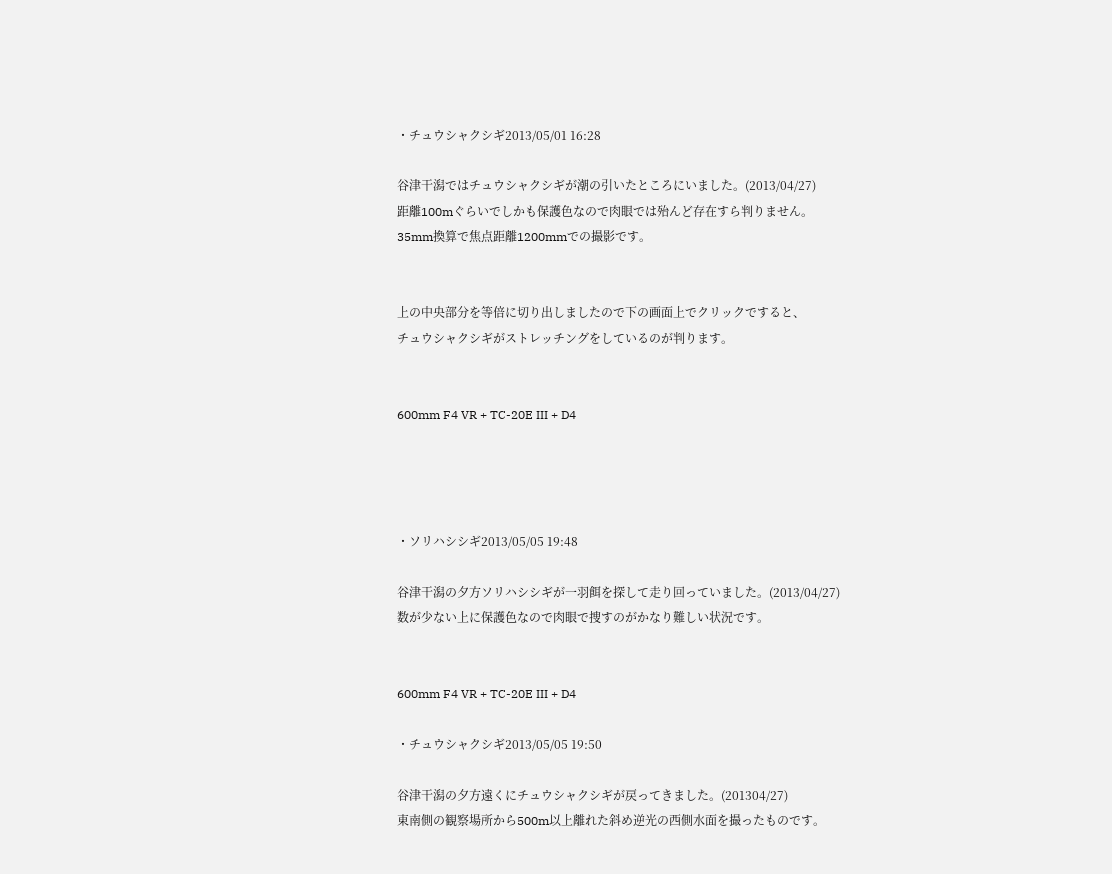・チュウシャクシギ2013/05/01 16:28

谷津干潟ではチュウシャクシギが潮の引いたところにいました。(2013/04/27)
距離100mぐらいでしかも保護色なので肉眼では殆んど存在すら判りません。
35mm換算で焦点距離1200mmでの撮影です。


上の中央部分を等倍に切り出しましたので下の画面上でクリックですると、
チュウシャクシギがストレッチングをしているのが判ります。


600mm F4 VR + TC-20E III + D4




・ソリハシシギ2013/05/05 19:48

谷津干潟の夕方ソリハシシギが一羽餌を探して走り回っていました。(2013/04/27)
数が少ない上に保護色なので肉眼で捜すのがかなり難しい状況です。


600mm F4 VR + TC-20E III + D4

・チュウシャクシギ2013/05/05 19:50

谷津干潟の夕方遠くにチュウシャクシギが戻ってきました。(201304/27)
東南側の観察場所から500m以上離れた斜め逆光の西側水面を撮ったものです。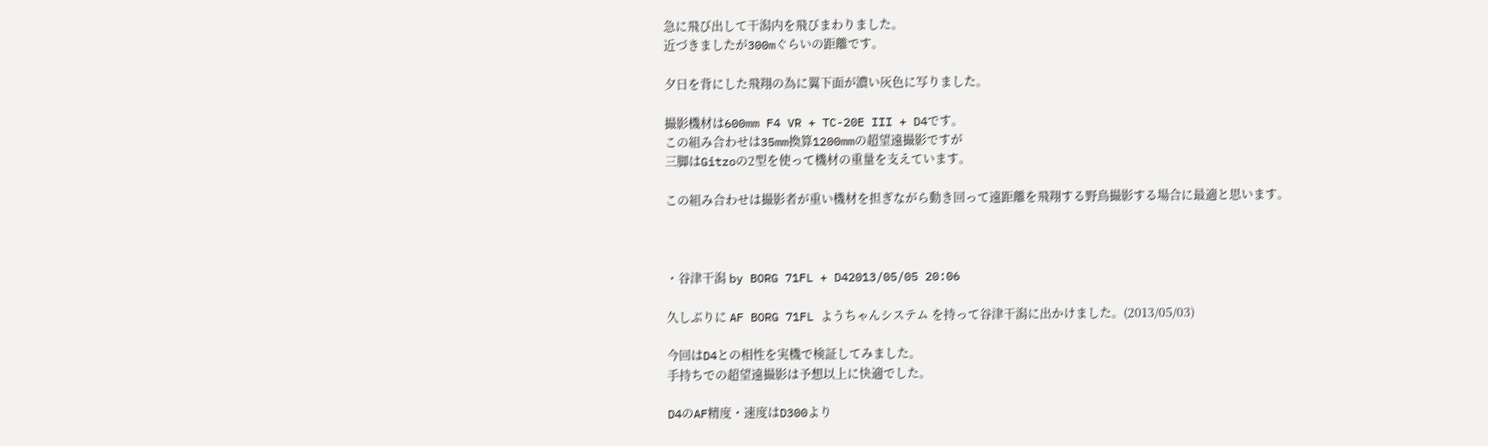急に飛び出して干潟内を飛びまわりました。
近づきましたが300mぐらいの距離です。

夕日を背にした飛翔の為に翼下面が濃い灰色に写りました。

撮影機材は600mm F4 VR + TC-20E III + D4です。
この組み合わせは35mm換算1200mmの超望遠撮影ですが
三脚はGitzoの2型を使って機材の重量を支えています。

この組み合わせは撮影者が重い機材を担ぎながら動き回って遠距離を飛翔する野鳥撮影する場合に最適と思います。



・谷津干潟 by BORG 71FL + D42013/05/05 20:06

久しぶりに AF BORG 71FL ようちゃんシステム を持って谷津干潟に出かけました。(2013/05/03)

今回はD4との相性を実機で検証してみました。
手持ちでの超望遠撮影は予想以上に快適でした。

D4のAF精度・速度はD300より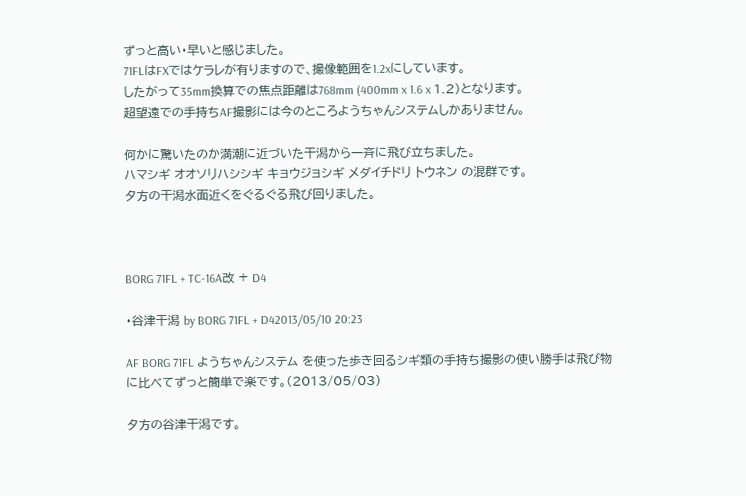ずっと高い・早いと感じました。
71FLはFXではケラレが有りますので、撮像範囲を1.2xにしています。
したがって35mm換算での焦点距離は768mm (400mm x 1.6 x 1.2)となります。
超望遠での手持ちAF撮影には今のところようちゃんシステムしかありません。

何かに驚いたのか満潮に近づいた干潟から一斉に飛び立ちました。
ハマシギ オオソリハシシギ キョウジョシギ メダイチドリ トウネン の混群です。
夕方の干潟水面近くをぐるぐる飛び回りました。



BORG 71FL + TC-16A改 + D4

・谷津干潟 by BORG 71FL + D42013/05/10 20:23

AF BORG 71FL ようちゃんシステム を使った歩き回るシギ類の手持ち撮影の使い勝手は飛び物に比べてずっと簡単で楽です。(2013/05/03)

夕方の谷津干潟です。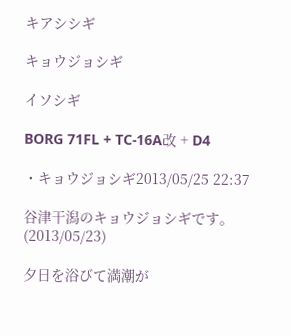キアシシギ

キョウジョシギ

イソシギ

BORG 71FL + TC-16A改 + D4

・キョウジョシギ2013/05/25 22:37

谷津干潟のキョウジョシギです。(2013/05/23)

夕日を浴びて満潮が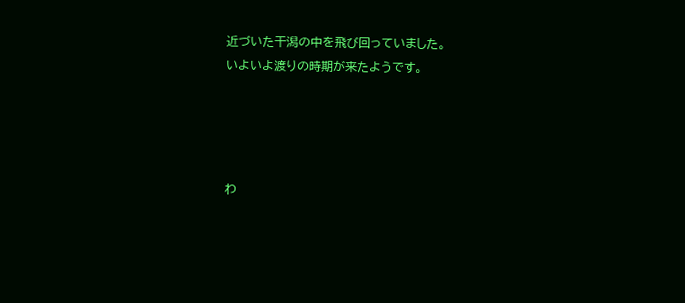近づいた干潟の中を飛び回っていました。
いよいよ渡りの時期が来たようです。




わ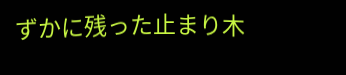ずかに残った止まり木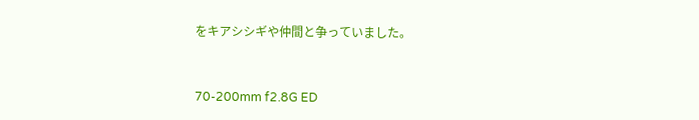をキアシシギや仲間と争っていました。



70-200mm f2.8G ED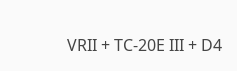VRII + TC-20E III + D4